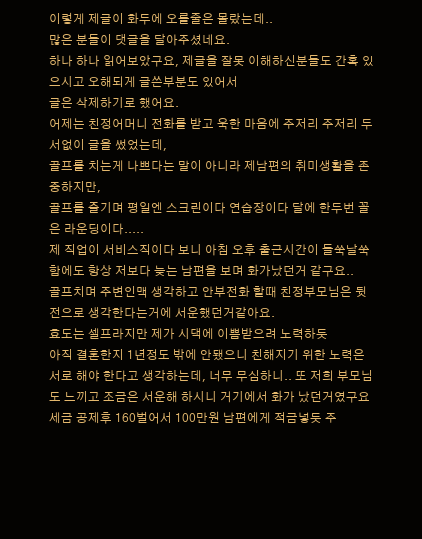이렇게 제글이 화두에 오를줄은 몰랐는데..
많은 분들이 댓글을 달아주셨네요.
하나 하나 읽어보았구요, 제글을 잘못 이해하신분들도 간혹 있으시고 오해되게 글쓴부분도 있어서
글은 삭제하기로 했어요.
어제는 친정어머니 전화를 받고 욱한 마음에 주저리 주저리 두서없이 글을 썼었는데,
골프를 치는게 나쁘다는 말이 아니라 제남편의 취미생활을 존중하지만,
골프를 즐기며 평일엔 스크린이다 연습장이다 달에 한두번 꼴은 라운딩이다.....
제 직업이 서비스직이다 보니 아침 오후 출근시간이 들쑥날쑥함에도 항상 저보다 늦는 남편을 보며 화가났던거 같구요..
골프치며 주변인맥 생각하고 안부전화 할때 친정부모님은 뒷전으로 생각한다는거에 서운했던거같아요.
효도는 셀프라지만 제가 시댁에 이쁨받으려 노력하듯
아직 결혼한지 1년정도 밖에 안됐으니 친해지기 위한 노력은 서로 해야 한다고 생각하는데, 너무 무심하니.. 또 저희 부모님도 느끼고 조금은 서운해 하시니 거기에서 화가 났던거였구요
세금 공제후 160벌어서 100만원 남편에게 적금넣듯 주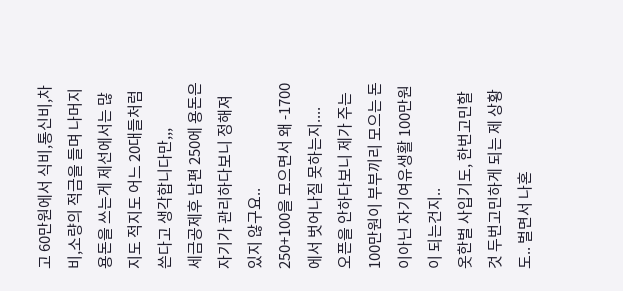고 60만원에서 식비,통신비,차비,소량의 적금을 들며 나머지 용돈을 쓰는게 제선에서는 많지도 적지도 어느 20대들처럼 쓴다고 생각합니다만,,,
세금공제후 남편 250에 용돈은 자기가 관리하다보니 정해져 있지 않구요..
250+100을 모으면서 왜 -1700에서 벗어나질 못하는지....
오픈을 안하다보니 제가 주는 100만원이 부부끼리 모으는 돈이아닌 자기여유생활 100만원이 되는건지..
옷한벌 사입기도, 한번고민할것 두번고민하게 되는 제 상황도.. 벌면서 나혼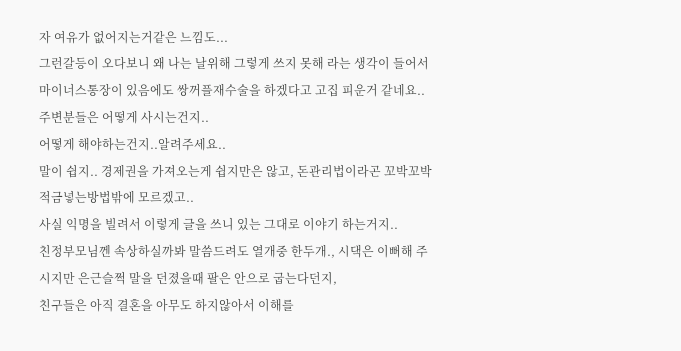자 여유가 없어지는거같은 느낌도...
그런갈등이 오다보니 왜 나는 날위해 그렇게 쓰지 못해 라는 생각이 들어서
마이너스통장이 있음에도 쌍꺼플재수술을 하겠다고 고집 피운거 같네요..
주변분들은 어떻게 사시는건지..
어떻게 해야하는건지..알려주세요..
말이 쉽지.. 경제권을 가져오는게 쉽지만은 않고, 돈관리법이라곤 꼬박꼬박 적금넣는방법밖에 모르겠고..
사실 익명을 빌려서 이렇게 글을 쓰니 있는 그대로 이야기 하는거지..
친정부모님껜 속상하실까봐 말씀드려도 열개중 한두개., 시댁은 이뻐해 주시지만 은근슬쩍 말을 던졌을때 팔은 안으로 굽는다던지,
친구들은 아직 결혼을 아무도 하지않아서 이해를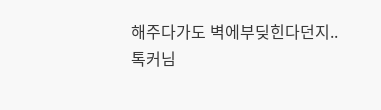해주다가도 벽에부딪힌다던지..
톡커님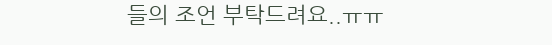들의 조언 부탁드려요..ㅠㅠ